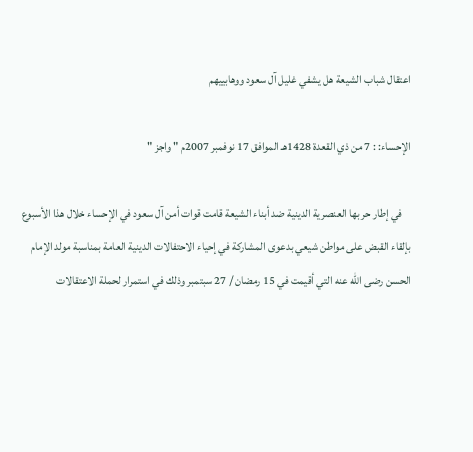اعتقال شباب الشيعة هل يشفي غليل آل سعود ووهابييهم

الإحساء: : 7 من ذي القعدة 1428هـ الموافق 17 نوفمبر 2007م " واجز "

    في إطار حربها العنصرية الدينية ضد أبناء الشيعة قامت قوات أمن آل سعود في الإحساء خلال هذا الأسبوع بإلقاء القبض على مواطن شيعي بدعوى المشاركة في إحياء الاحتفالات الدينية العامة بمناسبة مولد الإمام الحسن رضى الله عنه التي أقيمت في 15 رمضان / 27 سبتمبر وذلك في استمرار لحملة الاعتقالات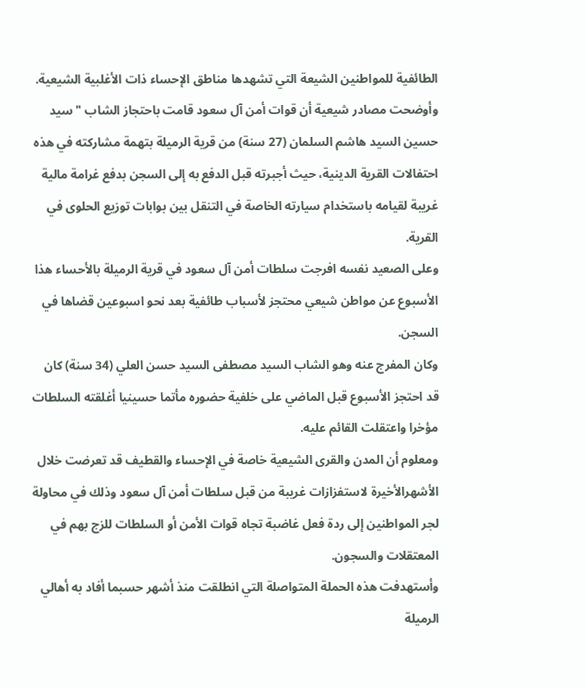الطائفية للمواطنين الشيعة التي تشهدها مناطق الإحساء ذات الأغلبية الشيعية.
وأوضحت مصادر شيعية أن قوات أمن آل سعود قامت باحتجاز الشاب " سيد حسين السيد هاشم السلمان (27 سنة) من قرية الرميلة بتهمة مشاركته في هذه احتفالات القرية الدينية، حيث أجبرته قبل الدفع به إلى السجن بدفع غرامة مالية غريبة لقيامه باستخدام سيارته الخاصة في التنقل بين بوابات توزيع الحلوى في القرية.
وعلى الصعيد نفسه افرجت سلطات أمن آل سعود في قرية الرميلة بالأحساء هذا الأسبوع عن مواطن شيعي محتجز لأسباب طائفية بعد نحو اسبوعين قضاها في السجن.
وكان المفرج عنه وهو الشاب السيد مصطفى السيد حسن العلي (34 سنة) كان قد احتجز الأسبوع قبل الماضي على خلفية حضوره مأتما حسينيا أغلقته السلطات مؤخرا واعتقلت القائم عليه.
ومعلوم أن المدن والقرى الشيعية خاصة في الإحساء والقطيف قد تعرضت خلال الأشهرالأخيرة لاستفزازات غريبة من قبل سلطات أمن آل سعود وذلك في محاولة لجر المواطنين إلى ردة فعل غاضبة تجاه قوات الأمن أو السلطات للزج بهم في المعتقلات والسجون.
وأستهدفت هذه الحملة المتواصلة التي انطلقت منذ أشهر حسبما أفاد به أهالي الرميلة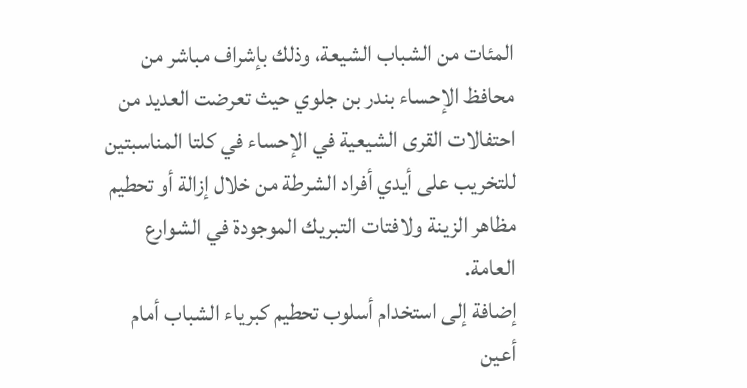المئات من الشباب الشيعة، وذلك بإشراف مباشر من محافظ الإحساء بندر بن جلوي حيث تعرضت العديد من احتفالات القرى الشيعية في الإحساء في كلتا المناسبتين للتخريب على أيدي أفراد الشرطة من خلال إزالة أو تحطيم مظاهر الزينة ولافتات التبريك الموجودة في الشوارع العامة.
إضافة إلى استخدام أسلوب تحطيم كبرياء الشباب أمام أعين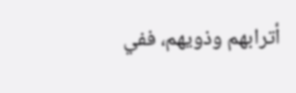أترابهم وذويهم، ففي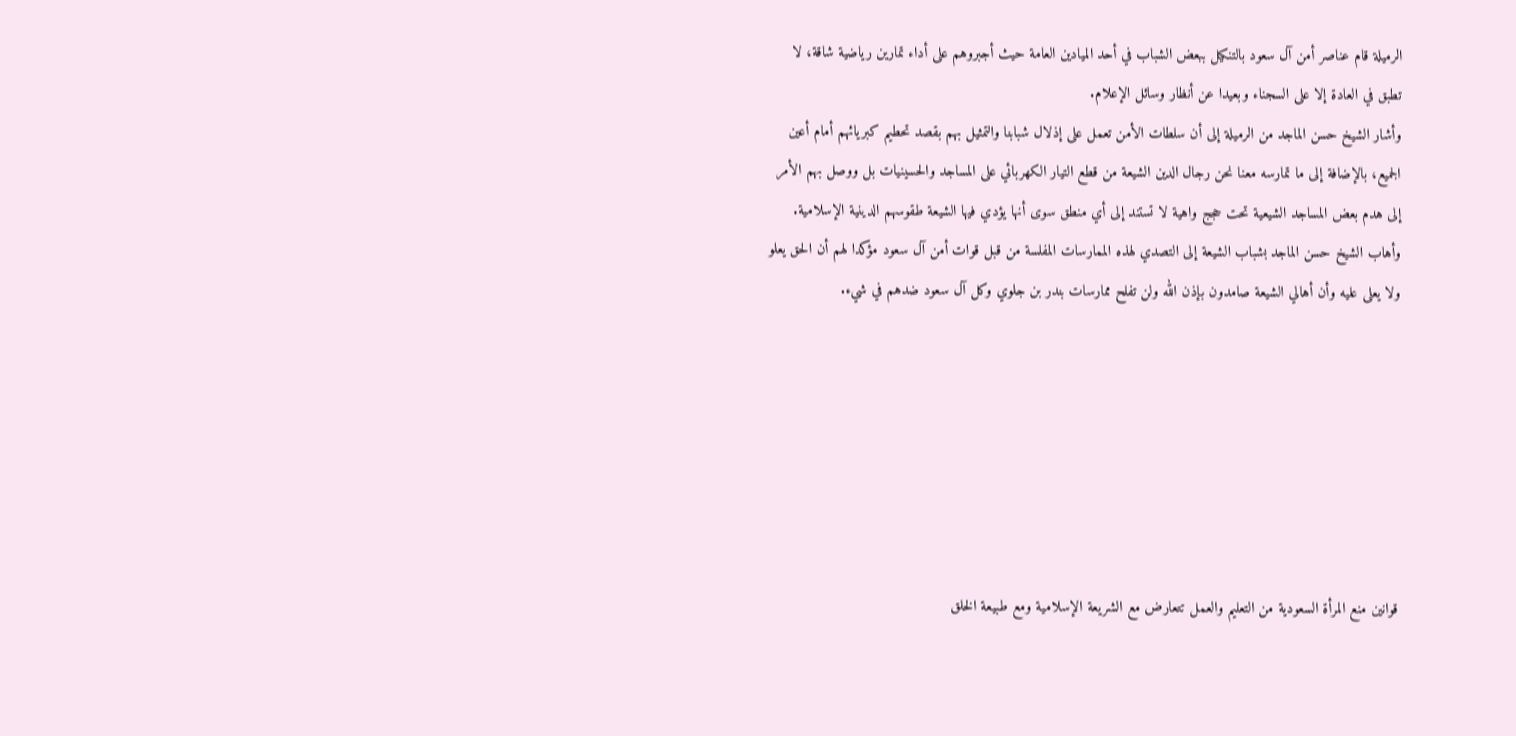الرميلة قام عناصر أمن آل سعود بالتنكيل ببعض الشباب في أحد الميادين العامة حيث أجبروهم على أداء تمارين رياضية شاقة، لا تطبق في العادة إلا على السجناء وبعيدا عن أنظار وسائل الإعلام.
وأشار الشيخ حسن الماجد من الرميلة إلى أن سلطات الأمن تعمل على إذلال شبابنا والتمثيل بهم بقصد تحطيم كبريائهم أمام أعين الجميع، بالإضافة إلى ما تمارسه معنا نحن رجال الدين الشيعة من قطع التيار الكهربائي على المساجد والحسينيات بل ووصل بهم الأمر إلى هدم بعض المساجد الشيعية تحت حجج واهية لا تستند إلى أي منطق سوى أنها يؤدي فيها الشيعة طقوسهم الدينية الإسلامية.
وأهاب الشيخ حسن الماجد بشباب الشيعة إلى التصدي لهذه الممارسات المفلسة من قبل قوات أمن آل سعود مؤكدا لهم أن الحق يعلو ولا يعلى عليه وأن أهالي الشيعة صامدون بإذن الله ولن تفلح ممارسات بندر بن جلوي وكل آل سعود ضدهم في شيء.







قوانين منع المرأة السعودية من التعليم والعمل تتعارض مع الشريعة الإسلامية ومع طبيعة الخلق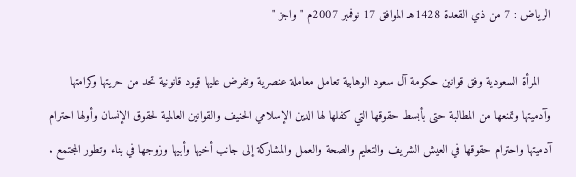الرياض : 7 من ذي القعدة 1428هـ الموافق 17 نوفمبر 2007م " واجز "

   المرأة السعودية وفق قوانين حكومة آل سعود الوهابية تعامل معاملة عنصرية وتفرض عليها قيود قانونية تحد من حريتها وكرامتها وآدميتها وتمنعها من المطالبة حتى بأبسط حقوقها التي كفلها لها الدين الإسلامي الحنيف والقوانين العالمية لحقوق الإنسان وأولها احترام آدميتها واحترام حقوقها في العيش الشريف والتعليم والصحة والعمل والمشاركة إلى جانب أخيها وأبيها وزوجها في بناء وتطور المجتمع .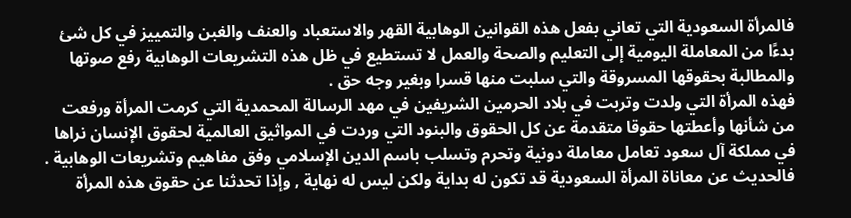فالمرأة السعودية التي تعاني بفعل هذه القوانين الوهابية القهر والاستعباد والعنف والغبن والتمييز في كل شئ بدءًا من المعاملة اليومية إلى التعليم والصحة والعمل لا تستطيع في ظل هذه التشريعات الوهابية رفع صوتها والمطالبة بحقوقها المسروقة والتي سلبت منها قسرا وبغير وجه حق .
فهذه المرأة التي ولدت وتربت في بلاد الحرمين الشريفين في مهد الرسالة المحمدية التي كرمت المرأة ورفعت من شأنها وأعطتها حقوقا متقدمة عن كل الحقوق والبنود التي وردت في المواثيق العالمية لحقوق الإنسان نراها في مملكة آل سعود تعامل معاملة دونية وتحرم وتسلب باسم الدين الإسلامي وفق مفاهيم وتشريعات الوهابية .
فالحديث عن معاناة المرأة السعودية قد تكون له بداية ولكن ليس له نهاية , وإذا تحدثنا عن حقوق هذه المرأة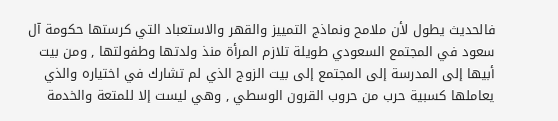فالحديث يطول لأن ملامح ونماذج التمييز والقهر والاستعباد التي كرستها حكومة آل سعود في المجتمع السعودي طويلة تلازم المرأة منذ ولدتها وطفولتها , ومن بيت أبيها إلى المدرسة إلى المجتمع إلى بيت الزوج الذي لم تشارك في اختياره والذي يعاملها كسبية حرب من حروب القرون الوسطي , وهي ليست إلا للمتعة والخدمة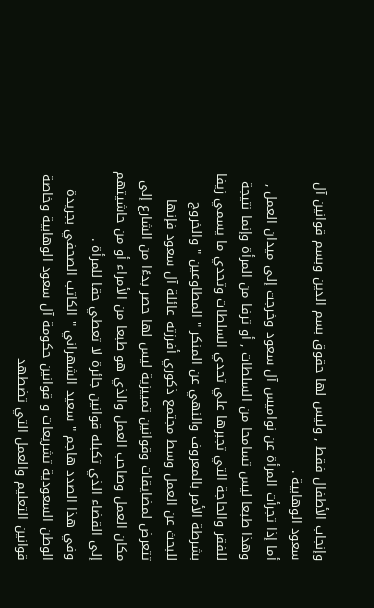وإنجاب الأطفال فقط , وليس لها حقوق بسم الدين وبسم قوانين آل سعود الوهابية .
أما إذا تجرأت المرأة عن نواميس آل سعود وخرجت إلى ميدان العمل , وهذا طبعا ليس تسامحا من السلطات , أو ترفا من المرأة وإنما نتيجة للفقر والحاجة التي تجبرها علي تحدي السلطات وتحدي ما يسمي زيفا بشرطة الأمر بالمعروف والنهي عن المنكر " المطاوعين " والخروج للبحث عن العمل وسط مجتمع ذكوري أفرزته عائلة آل سعود فإنها تتعرض لمضايقات وقوانين تمييزية ليس لها حصر بدءًا من الشارع إلى مكان العمل وصاحب العمل والذي هو طبعا من الأمراء أو من حاشيتهم إلى القضاء الذي تكبله قوانين جائرة لا تعطي حقا للمرأة .
وفي هذا الصدد هاجم " سعيد الشهراني " الكاتب الصحفي بجريدة الوطن السعودية تشريعات و قوانين حكومة آل سعود الوهابية وخاصة قوانين التعليم والعمل التي تضطهد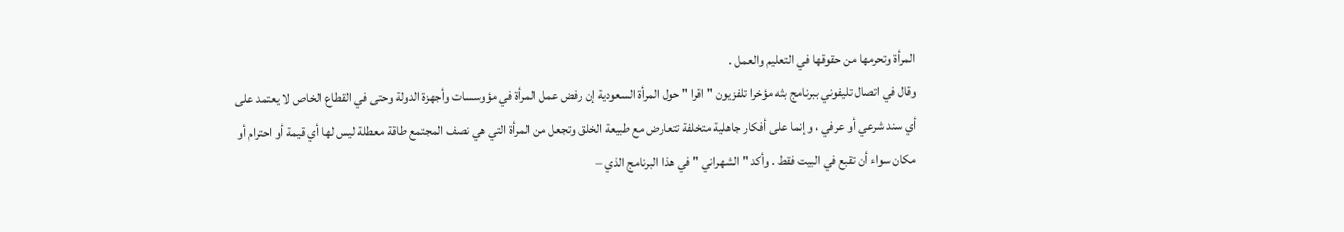المرأة وتحرمها من حقوقها في التعليم والعمل .
وقال في اتصال تليفوني ببرنامج بثه مؤخرا تلفزيون " اقرا " حول المرأة السعودية إن رفض عمل المرأة في مؤوسسات وأجهزة الدولة وحتى في القطاع الخاص لا يعتمد على أي سند شرعي أو عرفي ، وإنما على أفكار جاهلية متخلفة تتعارض مع طبيعة الخلق وتجعل من المرأة التي هي نصف المجتمع طاقة معطلة ليس لها أي قيمة أو احترام أو مكان سواء أن تقبع في البيت فقط . وأكد " الشهراني " في هذا البرنامج الذي –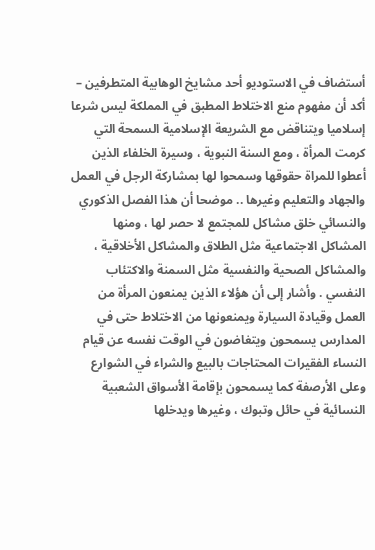أستضاف في الاستوديو أحد مشايخ الوهابية المتطرفين – أكد أن مفهوم منع الاختلاط المطبق في المملكة ليس شرعا إسلاميا ويتناقض مع الشريعة الإسلامية السمحة التي كرمت المرأة ، ومع السنة النبوية ، وسيرة الخلفاء الذين أعطوا للمراة حقوقها وسمحوا لها بمشاركة الرجل في العمل والجهاد والتعليم وغيرها .. موضحا أن هذا الفصل الذكوري والنسائي خلق مشاكل للمجتمع لا حصر لها ، ومنها المشاكل الاجتماعية مثل الطلاق والمشاكل الأخلاقية ، والمشاكل الصحية والنفسية مثل السمنة والاكتئاب النفسي . وأشار إلى أن هؤلاء الذين يمنعون المرأة من العمل وقيادة السيارة ويمنعونها من الاختلاط حتى في المدارس يسمحون ويتغاضون في الوقت نفسه عن قيام النساء الفقيرات المحتاجات بالبيع والشراء في الشوارع وعلى الأرصفة كما يسمحون بإقامة الأسواق الشعبية النسائية في حائل وتبوك ، وغيرها ويدخلها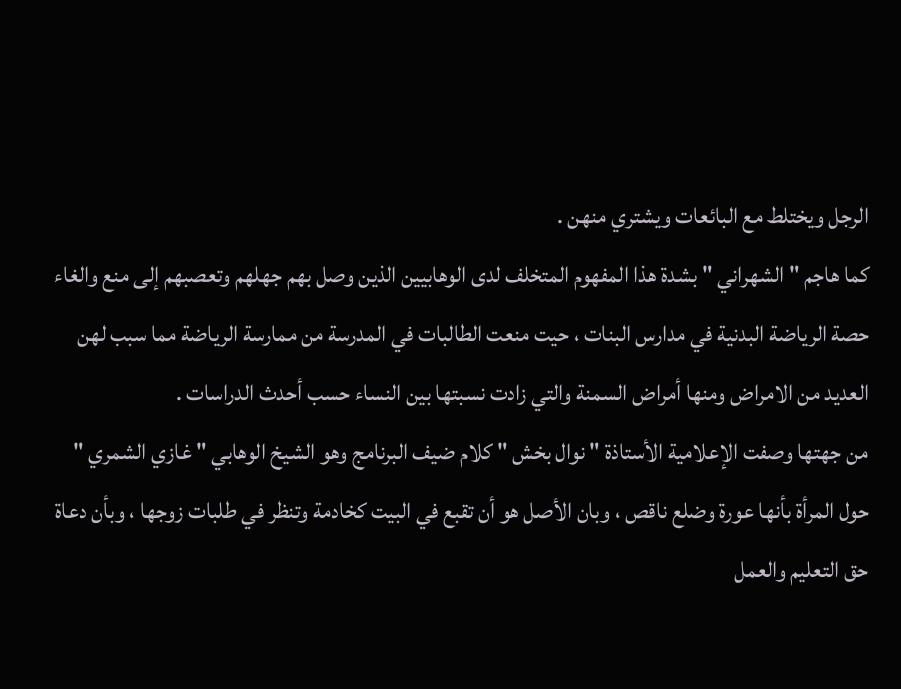الرجل ويختلط مع البائعات ويشتري منهن .
كما هاجم " الشهراني " بشدة هذا المفهوم المتخلف لدى الوهابيين الذين وصل بهم جهلهم وتعصبهم إلى منع والغاء حصة الرياضة البدنية في مدارس البنات ، حيت منعت الطالبات في المدرسة من ممارسة الرياضة مما سبب لهن العديد من الامراض ومنها أمراض السمنة والتي زادت نسبتها بين النساء حسب أحدث الدراسات .
من جهتها وصفت الإعلامية الأستاذة " نوال بخش " كلام ضيف البرنامج وهو الشيخ الوهابي " غازي الشمري " حول المرأة بأنها عورة وضلع ناقص ، وبان الأصل هو أن تقبع في البيت كخادمة وتنظر في طلبات زوجها ، وبأن دعاة حق التعليم والعمل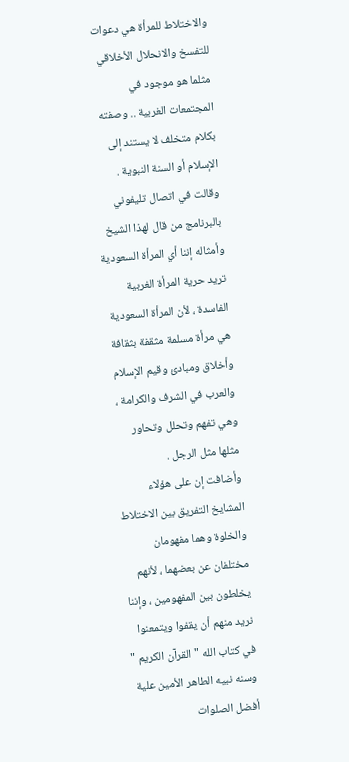والاختلاط للمرأة هي دعوات للتفسخ والانحلال الأخلاقي مثلما هو موجود في المجتمعات الغربية .. وصفته بكلام متخلف لا يستند إلى الإسلام أو السنة النبوية .
وقالت في اتصال تليفوني بالبرنامج من قال لهذا الشيخ وأمثاله إننا أي المرأة السعودية تريد حرية المرأة الغربية الفاسدة ، لأن المرأة السعودية هي مرأة مسلمة مثقفة بثقافة وأخلاق ومبادئ وقيم الإسلام والعرب في الشرف والكرامة ، وهي تفهم وتحلل وتحاور مثلها مثل الرجل .
وأضافت إن على هؤلاء المشايخ التفريق بين الاختلاط والخلوة وهما مفهومان مختلفان عن بعضهما ، لأنهم يخلطون بين المفهومين ، وإننا نريد منهم أن يقفوا ويتمعنوا في كتاب الله " القرآن الكريم " وسنه نبيه الطاهر الأمين علية أفضل الصلوات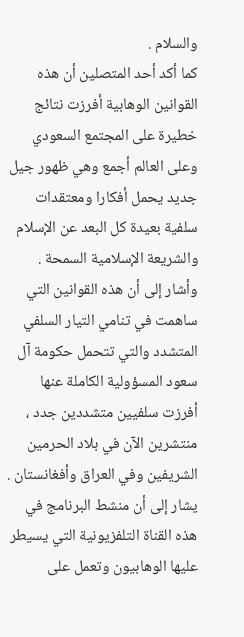والسلام .
كما أكد أحد المتصلين أن هذه القوانين الوهابية أفرزت نتائج خطيرة على المجتمع السعودي وعلى العالم أجمع وهي ظهور جيل جديد يحمل أفكارا ومعتقدات سلفية بعيدة كل البعد عن الإسلام والشريعة الإسلامية السمحة .
وأشار إلى أن هذه القوانين التي ساهمت في تنامي التيار السلفي المتشدد والتي تتحمل حكومة آل سعود المسؤولية الكاملة عنها أفرزت سلفيين متشددين جدد ، منتشرين الآن في بلاد الحرمين الشريفين وفي العراق وأفغانستان .
يشار إلى أن منشط البرنامج في هذه القناة التلفزيونية التي يسيطر عليها الوهابيون وتعمل على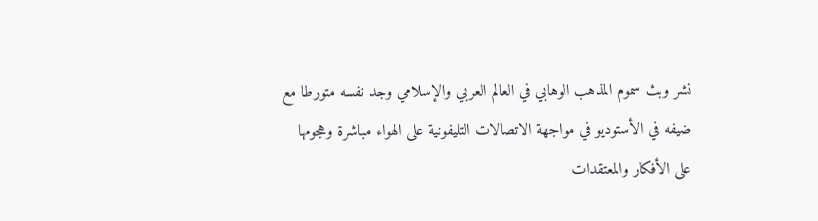نشر وبث سموم المذهب الوهابي في العالم العربي والإسلامي وجد نفسه متورطا مع ضيفه في الأستوديو في مواجهة الاتصالات التليفونية على الهواء مباشرة وهجومها على الأفكار والمعتقدات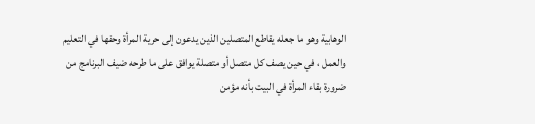الوهابية وهو ما جعله يقاطع المتصلين الذين يدعون إلى حرية المرأة وحقها في التعليم والعمل ، في حين يصف كل متصل أو متصلة يوافق على ما طرحه ضيف البرنامج من ضرورة بقاء المرأة في البيت بأنه مؤمن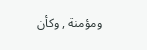ومؤمنة , وكأن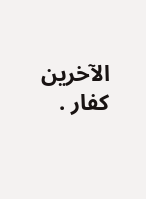الآخرين كفار .